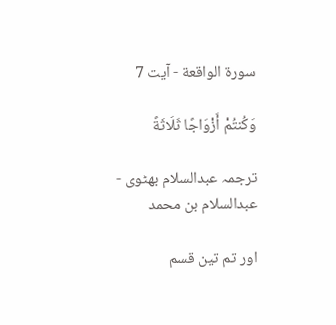سورة الواقعة - آیت 7

وَكُنتُمْ أَزْوَاجًا ثَلَاثَةً

ترجمہ عبدالسلام بھٹوی - عبدالسلام بن محمد

اور تم تین قسم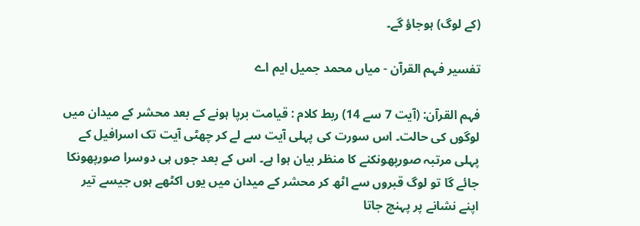(کے لوگ) ہوجاؤ گے۔

تفسیر فہم القرآن - میاں محمد جمیل ایم اے

فہم القرآن: (آیت 7 سے 14) ربط کلام : قیامت برپا ہونے کے بعد محشر کے میدان میں لوگوں کی حالت۔ اس سورت کی پہلی آیت سے لے کر چھٹی آیت تک اسرافیل کے پہلی مرتبہ صورپھونکنے کا منظر بیان ہوا ہے۔ اس کے بعد جوں ہی دوسرا صورپھونکا جائے گا تو لوگ قبروں سے اٹھ کر محشر کے میدان میں یوں اکٹھے ہوں جیسے تیر اپنے نشانے پر پہنچ جاتا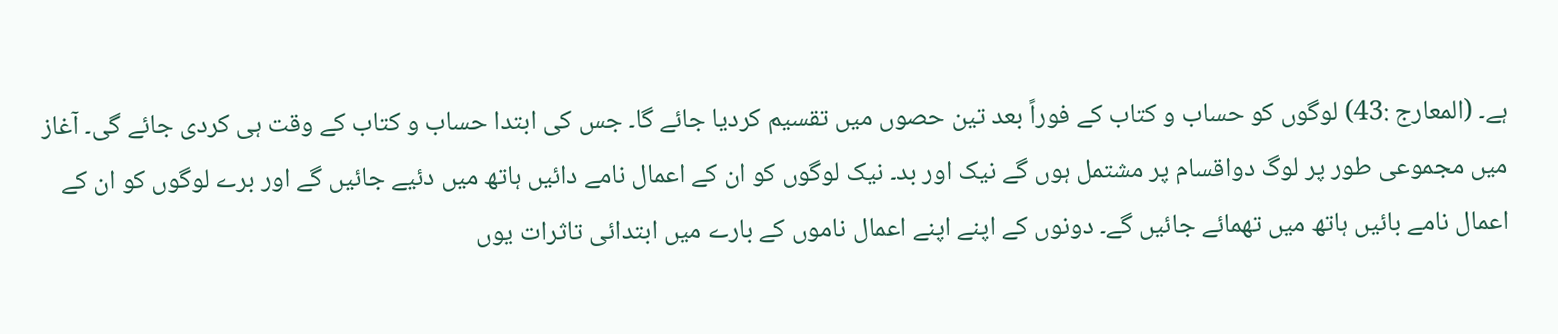ہے۔ (المعارج :43) لوگوں کو حساب و کتاب کے فوراً بعد تین حصوں میں تقسیم کردیا جائے گا۔ جس کی ابتدا حساب و کتاب کے وقت ہی کردی جائے گی۔ آغاز میں مجموعی طور پر لوگ دواقسام پر مشتمل ہوں گے نیک اور بد۔ نیک لوگوں کو ان کے اعمال نامے دائیں ہاتھ میں دئیے جائیں گے اور برے لوگوں کو ان کے اعمال نامے بائیں ہاتھ میں تھمائے جائیں گے۔ دونوں کے اپنے اپنے اعمال ناموں کے بارے میں ابتدائی تاثرات یوں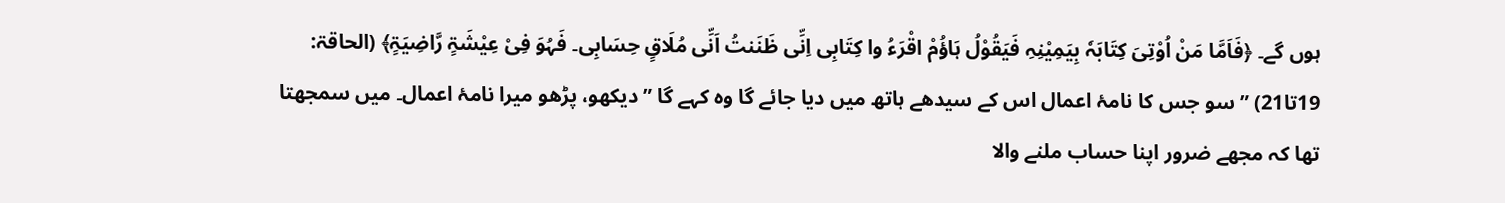ہوں گے۔ ﴿فَاَمَّا مَنْ اُوْتِیَ کِتَابَہٗ بِیَمِیْنِہِ فَیَقُوْلُ ہَاؤُمْ اقْرَءُ وا کِتَابِی اِنِّی ظَنَنتُ اَنِّی مُلَاقٍ حِسَابِی۔ فَہُوَ فِیْ عِیْشَۃٍ رَّاضِیَۃٍ﴾ (الحاقۃ: 19تا21) ” سو جس کا نامۂ اعمال اس کے سیدھے ہاتھ میں دیا جائے گا وہ کہے گا ” دیکھو، پڑھو میرا نامۂ اعمال۔ میں سمجھتا تھا کہ مجھے ضرور اپنا حساب ملنے والا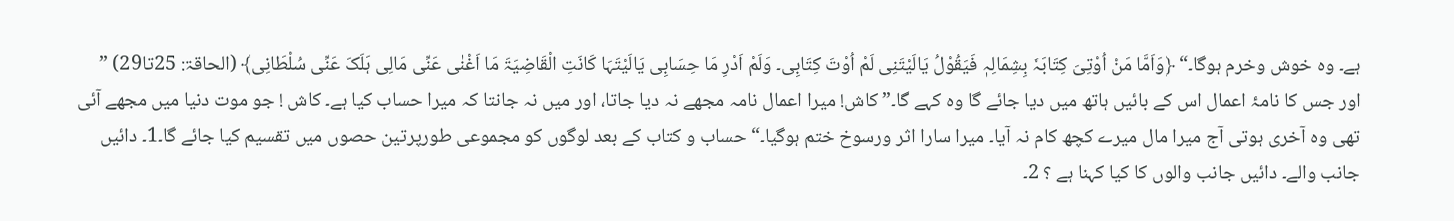ہے۔ وہ خوش وخرم ہوگا۔“ ﴿وَاَمَّا مَنْ اُوْتِیَ کِتَابَہٗ بِشِمَالِہٖ فَیَقُوْلُ یَالَیْتَنِی لَمْ اُوْتَ کِتَابِی۔ وَلَمْ اَدْرِ مَا حِسَابِی یَالَیْتَہَا کَانَتِ الْقَاضِیَۃَ مَا اَغْنٰی عَنِّی مَالِی ہَلَکَ عَنِّی سُلْطَانِی﴾ (الحاقۃ: 25تا29) ” اور جس کا نامۂ اعمال اس کے بائیں ہاتھ میں دیا جائے گا وہ کہے گا۔” کاش! میرا اعمال نامہ مجھے نہ دیا جاتا، اور میں نہ جانتا کہ میرا حساب کیا ہے۔ کاش ! جو موت دنیا میں مجھے آئی تھی وہ آخری ہوتی آج میرا مال میرے کچھ کام نہ آیا۔ میرا سارا اثر ورسوخ ختم ہوگیا۔“ حساب و کتاب کے بعد لوگوں کو مجموعی طورپرتین حصوں میں تقسیم کیا جائے گا۔1۔ دائیں جانب والے۔ دائیں جانب والوں کا کیا کہنا ہے ؟ 2۔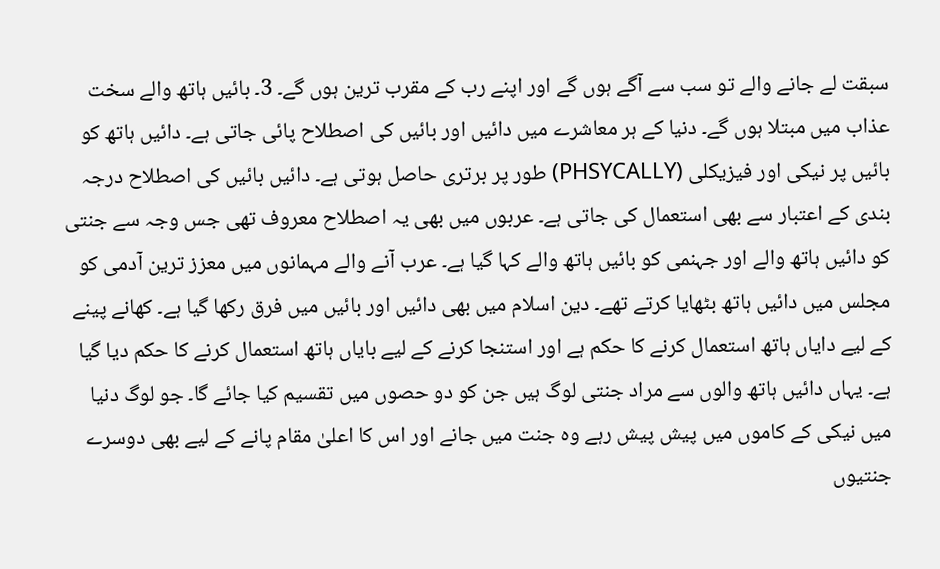سبقت لے جانے والے تو سب سے آگے ہوں گے اور اپنے رب کے مقرب ترین ہوں گے۔ 3۔ بائیں ہاتھ والے سخت عذاب میں مبتلا ہوں گے۔ دنیا کے ہر معاشرے میں دائیں اور بائیں کی اصطلاح پائی جاتی ہے۔ دائیں ہاتھ کو بائیں پر نیکی اور فیزیکلی (PHSYCALLY) طور پر برتری حاصل ہوتی ہے۔ دائیں بائیں کی اصطلاح درجہ بندی کے اعتبار سے بھی استعمال کی جاتی ہے۔ عربوں میں بھی یہ اصطلاح معروف تھی جس وجہ سے جنتی کو دائیں ہاتھ والے اور جہنمی کو بائیں ہاتھ والے کہا گیا ہے۔ عرب آنے والے مہمانوں میں معزز ترین آدمی کو مجلس میں دائیں ہاتھ بٹھایا کرتے تھے۔ دین اسلام میں بھی دائیں اور بائیں میں فرق رکھا گیا ہے۔ کھانے پینے کے لیے دایاں ہاتھ استعمال کرنے کا حکم ہے اور استنجا کرنے کے لیے بایاں ہاتھ استعمال کرنے کا حکم دیا گیا ہے۔ یہاں دائیں ہاتھ والوں سے مراد جنتی لوگ ہیں جن کو دو حصوں میں تقسیم کیا جائے گا۔ جو لوگ دنیا میں نیکی کے کاموں میں پیش پیش رہے وہ جنت میں جانے اور اس کا اعلیٰ مقام پانے کے لیے بھی دوسرے جنتیوں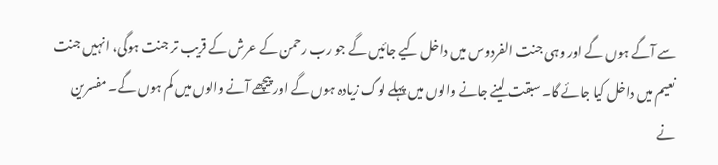سے آگے ہوں گے اور وہی جنت الفردوس میں داخل کیے جائیں گے جو رب رحمن کے عرش کے قریب تر جنت ہوگی، انہیں جنت نعیم میں داخل کیا جائے گا۔ سبقت لینے جانے والوں میں پہلے لوگ زیادہ ہوں گے اور پیچھے آنے والوں میں کم ہوں گے۔ مفسرین نے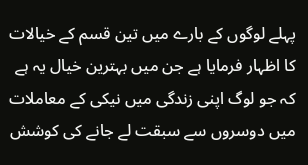پہلے لوگوں کے بارے میں تین قسم کے خیالات کا اظہار فرمایا ہے جن میں بہترین خیال یہ ہے کہ جو لوگ اپنی زندگی میں نیکی کے معاملات میں دوسروں سے سبقت لے جانے کی کوشش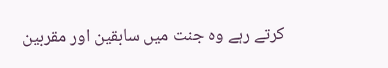کرتے رہے وہ جنت میں سابقین اور مقربین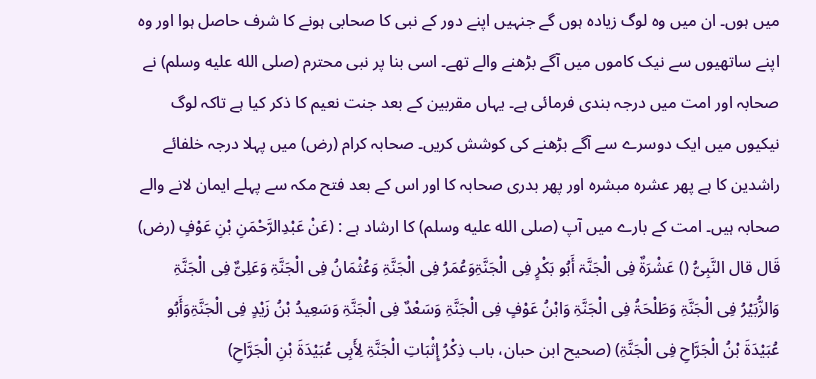میں ہوں۔ ان میں وہ لوگ زیادہ ہوں گے جنہیں اپنے دور کے نبی کا صحابی ہونے کا شرف حاصل ہوا اور وہ اپنے ساتھیوں سے نیک کاموں میں آگے بڑھنے والے تھے۔ اسی بنا پر نبی محترم (صلى الله عليه وسلم) نے صحابہ اور امت میں درجہ بندی فرمائی ہے۔ یہاں مقربین کے بعد جنت نعیم کا ذکر کیا ہے تاکہ لوگ نیکیوں میں ایک دوسرے سے آگے بڑھنے کی کوشش کریں۔ صحابہ کرام (رض) میں پہلا درجہ خلفائے راشدین کا ہے پھر عشرہ مبشرہ اور پھر بدری صحابہ کا اور اس کے بعد فتح مکہ سے پہلے ایمان لانے والے صحابہ ہیں۔ امت کے بارے میں آپ (صلى الله عليه وسلم) کا ارشاد ہے : (عَنْ عَبْدِالرَّحْمَنِ بْنِ عَوْفٍ (رض) قَال قال النَّبِیُّ () عَشْرَۃٌ فِی الْجَنَّۃ أَبُو بَکْرٍ فِی الْجَنَّۃِوَعُمَرُ فِی الْجَنَّۃِ وَعُثْمَانُ فِی الْجَنَّۃِ وَعَلِیٌّ فِی الْجَنَّۃِ وَالزُّبَیْرُ فِی الْجَنَّۃِ وَطَلْحَۃُ فِی الْجَنَّۃِ وَابْنُ عَوْفٍ فِی الْجَنَّۃِ وَسَعْدٌ فِی الْجَنَّۃِ وَسَعِیدُ بْنُ زَیْدٍ فِی الْجَنَّۃِوَأَبُو عُبَیْدَۃَ بْنُ الْجَرَّاحِ فِی الْجَنَّۃِ) (صحیح ابن حبان، باب ذِکْرُ إِثْبَاتِ الْجَنَّۃِ لِأَبِی عُبَیْدَۃَ بْنِ الْجَرَّاحِ)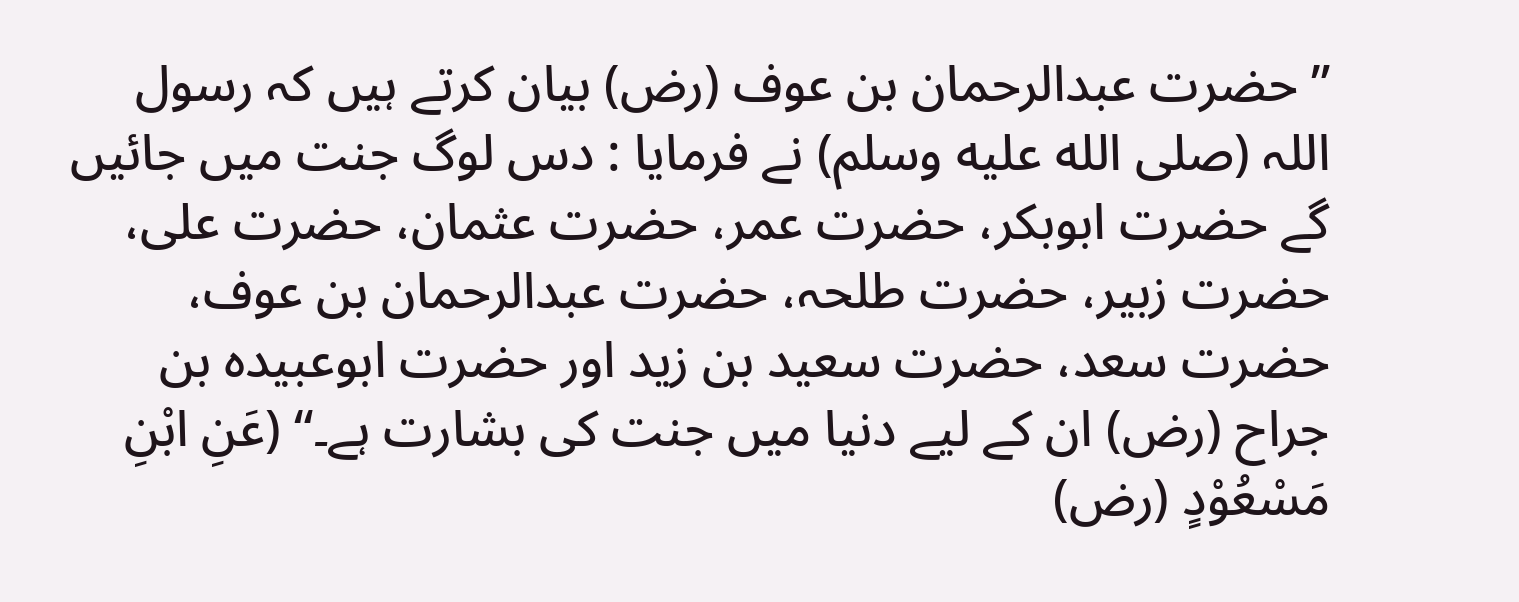” حضرت عبدالرحمان بن عوف (رض) بیان کرتے ہیں کہ رسول اللہ (صلى الله عليه وسلم) نے فرمایا : دس لوگ جنت میں جائیں گے حضرت ابوبکر، حضرت عمر، حضرت عثمان، حضرت علی، حضرت زبیر، حضرت طلحہ، حضرت عبدالرحمان بن عوف، حضرت سعد، حضرت سعید بن زید اور حضرت ابوعبیدہ بن جراح (رض) ان کے لیے دنیا میں جنت کی بشارت ہے۔“ (عَنِ ابْنِ مَسْعُوْدٍ (رض)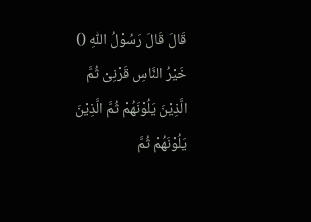قَالَ قَالَ رَسُوْلُ اللّٰہِ () خَیْرُ النَّاسِ قَرْنِیْ ثُمَّ الَّذِیْنَ یَلُوْنَھُمْ ثُمَّ الَّذِیْنَ یَلُوْنَھُمْ ثُمَّ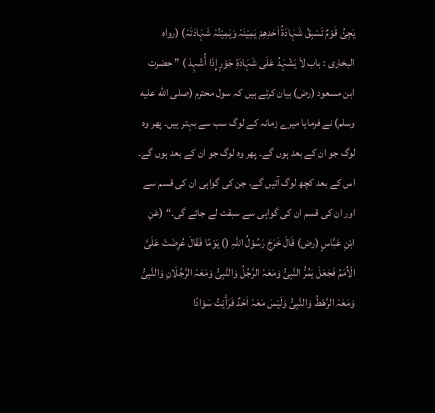یَجِئُ قَوْمٌ تَسْبِقُ شَہَادَۃُ اَحَدِھِمْ یَمِیْنَہٗ وَیَمِیْنُہٗ شَہَادَتَہٗ) (رواہ البخاری : باب لاَ یَشْہَدُ عَلَی شَہَادَۃِ جَوْرٍ إِذَا أُشْہِدَ ) ” حضرت ابن مسعود (رض) بیان کرتے ہیں کہ سول محترم (صلى الله عليه وسلم) نے فرمایا میرے زمانہ کے لوگ سب سے بہتر ہیں۔ پھر وہ لوگ جو ان کے بعد ہوں گے۔ پھر وہ لوگ جو ان کے بعد ہوں گے۔ اس کے بعد کچھ لوگ آئیں گے، جن کی گواہی ان کی قسم سے اور ان کی قسم ان کی گواہی سے سبقت لے جائے گی۔“ (عَنِ ابْنِ عَبَّاسٍ (رض) قَالَ خَرَجَ رَسُوْلُ اللّٰہِ () یَوْمًا فَقَالَ عُرِضَتْ عَلَیَّ الْاُمَمُ فَجَعَلَ یَمُرُّ النَّبِیُّ وَمَعَہٗ الرَّجُلُ وَالنَّبِیُّ وَمَعَہٗ الرَّجُلَانِ وَالنَّبِیُّ وَمَعَہٗ الرَّھْطُ وَالنَّبِیُّ وَلَیْسَ مَعَہٗ اَحَدٌ فَرَأَیْتُ سَوَادًا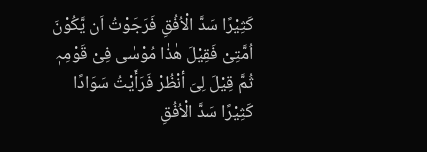کَثِیْرًا سَدَّ الْاُفُقِ فَرَجَوْتُ اَن یَّکُوْنَ اُمَّتِیْ فَقِیْلَ ھٰذٰا مُوْسٰی فِیْ قَوْمِہٖ ثُمَّ قِیْلَ لِیَ أنْظُرْ فَرَأَیْتُ سَوَادًا کَثِیْرًا سَدَّ الْاُفُقِ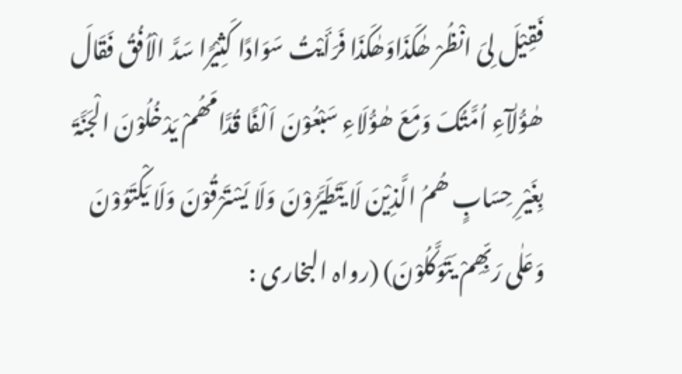فَقِیْلَ لِیَ انْظُرْ ھٰکَذَاوَھٰکَذَا فَرَأَیْتُ سَوَادًا کَثِیْرًا سَدَّ الْاُفُقُ فَقَالَ ھٰؤُلٰآءِ اُمَّتُکَ وَمَعَ ھٰؤُلَاءِ سَبْعُوْنَ اَلْفًا قُدَّامَھُمْ یَدْخُلُوْنَ الْجَنَّۃَ بِغَیْرِ حِسَابٍ ھُمُ الَّذِیْنَ لَا یَتَطَیَّرُوْنَ وَلَا یَسْتَرْقُوْنَ وَلَا یَکْتَوُوْنَ وَعَلٰی رَبِّھِمْ یَتَوَکَّلُوْنَ) (رواہ البخاری :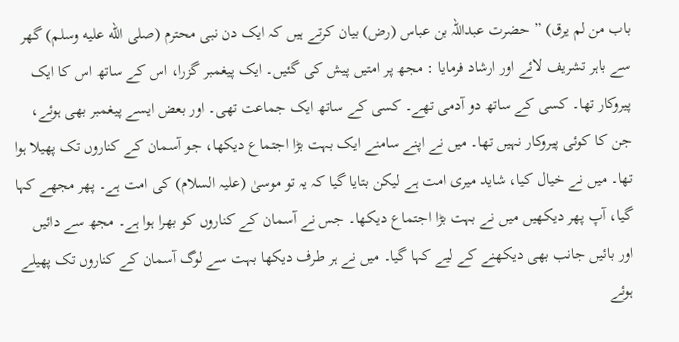باب من لم یرق) ” حضرت عبداللہ بن عباس (رض) بیان کرتے ہیں کہ ایک دن نبی محترم (صلى الله عليه وسلم) گھر سے باہر تشریف لائے اور ارشاد فرمایا : مجھ پر امتیں پیش کی گئیں۔ ایک پیغمبر گزرا، اس کے ساتھ اس کا ایک پیروکار تھا۔ کسی کے ساتھ دو آدمی تھے۔ کسی کے ساتھ ایک جماعت تھی۔ اور بعض ایسے پیغمبر بھی ہوئے، جن کا کوئی پیروکار نہیں تھا۔ میں نے اپنے سامنے ایک بہت بڑا اجتماع دیکھا، جو آسمان کے کناروں تک پھیلا ہوا تھا۔ میں نے خیال کیا، شاید میری امت ہے لیکن بتایا گیا کہ یہ تو موسیٰ (علیہ السلام) کی امت ہے۔ پھر مجھے کہا گیا، آپ پھر دیکھیں میں نے بہت بڑا اجتماع دیکھا۔ جس نے آسمان کے کناروں کو بھرا ہوا ہے۔ مجھ سے دائیں اور بائیں جانب بھی دیکھنے کے لیے کہا گیا۔ میں نے ہر طرف دیکھا بہت سے لوگ آسمان کے کناروں تک پھیلے ہوئے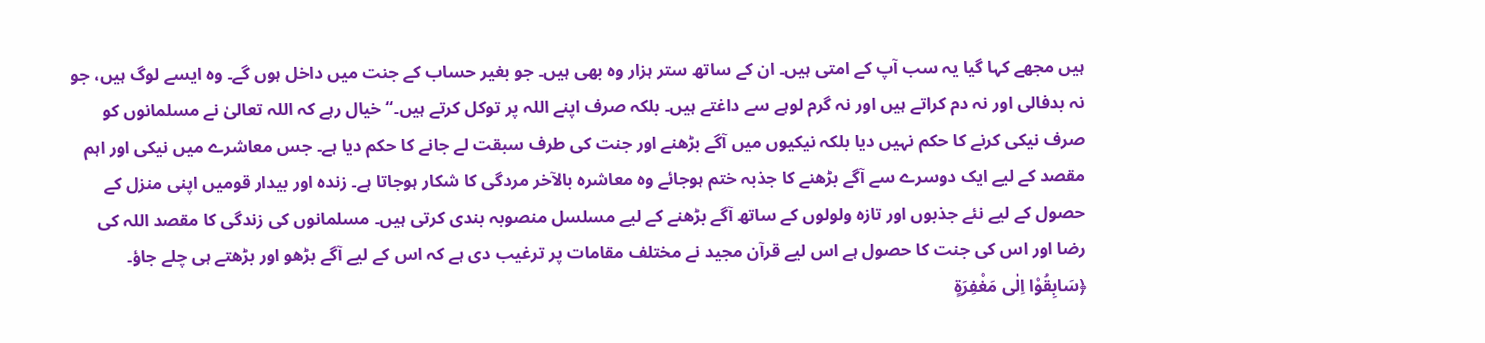ہیں مجھے کہا گیا یہ سب آپ کے امتی ہیں۔ ان کے ساتھ ستر ہزار وہ بھی ہیں۔ جو بغیر حساب کے جنت میں داخل ہوں گے۔ وہ ایسے لوگ ہیں، جو نہ بدفالی اور نہ دم کراتے ہیں اور نہ گرم لوہے سے داغتے ہیں۔ بلکہ صرف اپنے اللہ پر توکل کرتے ہیں۔“ خیال رہے کہ اللہ تعالیٰ نے مسلمانوں کو صرف نیکی کرنے کا حکم نہیں دیا بلکہ نیکیوں میں آگے بڑھنے اور جنت کی طرف سبقت لے جانے کا حکم دیا ہے۔ جس معاشرے میں نیکی اور اہم مقصد کے لیے ایک دوسرے سے آگے بڑھنے کا جذبہ ختم ہوجائے وہ معاشرہ بالآخر مردگی کا شکار ہوجاتا ہے۔ زندہ اور بیدار قومیں اپنی منزل کے حصول کے لیے نئے جذبوں اور تازہ ولولوں کے ساتھ آگے بڑھنے کے لیے مسلسل منصوبہ بندی کرتی ہیں۔ مسلمانوں کی زندگی کا مقصد اللہ کی رضا اور اس کی جنت کا حصول ہے اس لیے قرآن مجید نے مختلف مقامات پر ترغیب دی ہے کہ اس کے لیے آگے بڑھو اور بڑھتے ہی چلے جاؤ۔ ﴿سَابِقُوْا اِلٰی مَغْفِرَۃٍ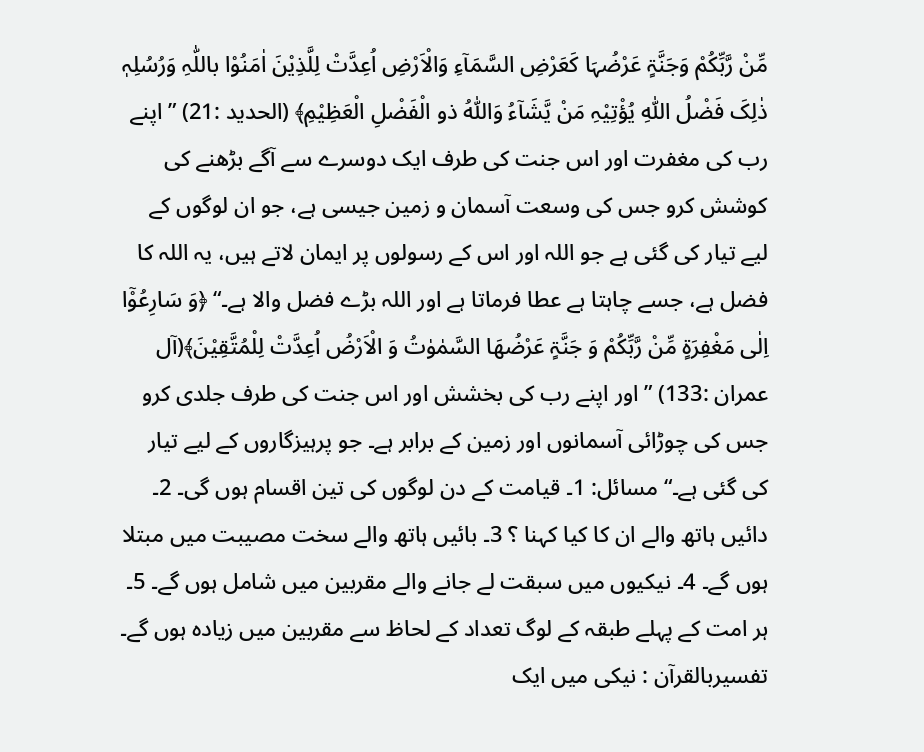مِّنْ رَّبِّکُمْ وَجَنَّۃٍ عَرْضُہَا کَعَرْضِ السَّمَآءِ وَالْاَرْضِ اُعِدَّتْ لِلَّذِیْنَ اٰمَنُوْا باللّٰہِ وَرُسُلِہٖ ذٰلِکَ فَضْلُ اللّٰہِ یُؤْتِیْہِ مَنْ یَّشَآءُ وَاللّٰہُ ذو الْفَضْلِ الْعَظِیْمِ﴾ (الحدید :21) ” اپنے رب کی مغفرت اور اس جنت کی طرف ایک دوسرے سے آگے بڑھنے کی کوشش کرو جس کی وسعت آسمان و زمین جیسی ہے، جو ان لوگوں کے لیے تیار کی گئی ہے جو اللہ اور اس کے رسولوں پر ایمان لاتے ہیں، یہ اللہ کا فضل ہے، جسے چاہتا ہے عطا فرماتا ہے اور اللہ بڑے فضل والا ہے۔“ ﴿وَ سَارِعُوْٓا اِلٰی مَغْفِرَۃٍ مِّنْ رَّبِّکُمْ وَ جَنَّۃٍ عَرْضُھَا السَّمٰوٰتُ وَ الْاَرْضُ اُعِدَّتْ لِلْمُتَّقِیْنَ﴾(آل عمران :133) ” اور اپنے رب کی بخشش اور اس جنت کی طرف جلدی کرو جس کی چوڑائی آسمانوں اور زمین کے برابر ہے۔ جو پرہیزگاروں کے لیے تیار کی گئی ہے۔“ مسائل: 1۔ قیامت کے دن لوگوں کی تین اقسام ہوں گی۔ 2۔ دائیں ہاتھ والے ان کا کیا کہنا ؟ 3۔ بائیں ہاتھ والے سخت مصیبت میں مبتلا ہوں گے۔ 4۔ نیکیوں میں سبقت لے جانے والے مقربین میں شامل ہوں گے۔ 5۔ ہر امت کے پہلے طبقہ کے لوگ تعداد کے لحاظ سے مقربین میں زیادہ ہوں گے۔ تفسیربالقرآن : نیکی میں ایک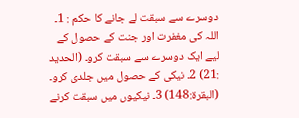دوسرے سے سبقت لے جانے کا حکم : 1۔ اللہ کی مغفرت اور جنت کے حصول کے لیے ایک دوسرے سے سبقت کرو۔ (الحدید :21) 2۔ نیکی کے حصول میں جلدی کرو۔ (البقرۃ:148) 3۔ نیکیوں میں سبقت کرنے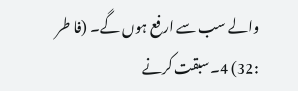والے سب سے ارفع ہوں گے۔ (فا طر :32) 4۔ سبقت کرنے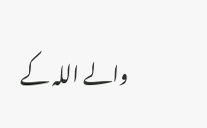والے اللہ کے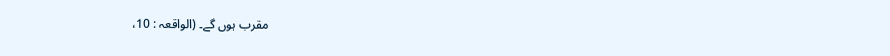مقرب ہوں گے۔ (الواقعہ : 10،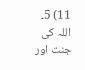11) 5۔ اللہ کی جنت اور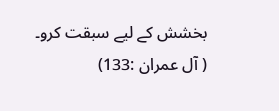بخشش کے لیے سبقت کرو۔ ( آل عمران :133)